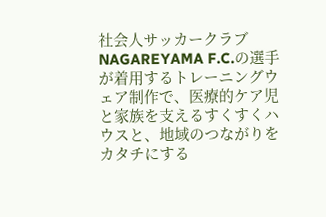社会人サッカークラブNAGAREYAMA F.C.の選手が着用するトレーニングウェア制作で、医療的ケア児と家族を支えるすくすくハウスと、地域のつながりをカタチにする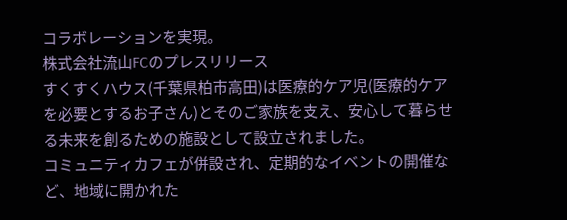コラボレーションを実現。
株式会社流山FCのプレスリリース
すくすくハウス(千葉県柏市高田)は医療的ケア児(医療的ケアを必要とするお子さん)とそのご家族を支え、安心して暮らせる未来を創るための施設として設立されました。
コミュニティカフェが併設され、定期的なイベントの開催など、地域に開かれた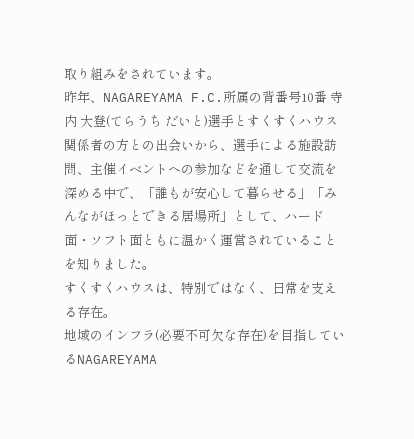取り組みをされています。
昨年、NAGAREYAMA F.C.所属の背番号10番 寺内 大登(てらうち だいと)選手とすくすくハウス関係者の方との出会いから、選手による施設訪問、主催イベントへの参加などを通して交流を深める中で、「誰もが安心して暮らせる」「みんながほっとできる居場所」として、ハード面・ソフト面ともに温かく運営されていることを知りました。
すくすくハウスは、特別ではなく、日常を支える存在。
地域のインフラ(必要不可欠な存在)を目指しているNAGAREYAMA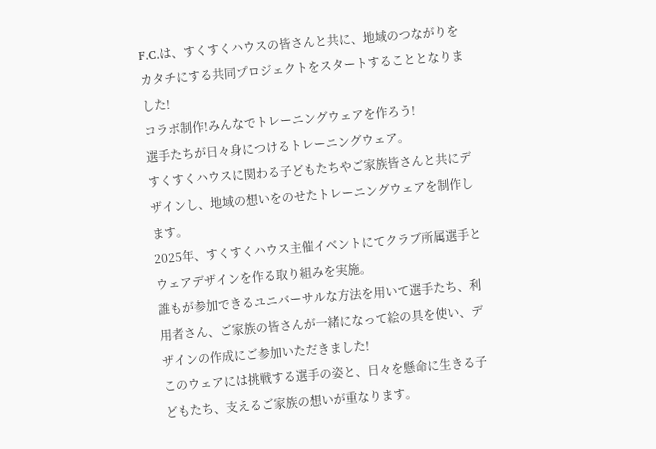F.C.は、すくすくハウスの皆さんと共に、地域のつながりをカタチにする共同プロジェクトをスタートすることとなりました!
コラボ制作!みんなでトレーニングウェアを作ろう!
選手たちが日々身につけるトレーニングウェア。
すくすくハウスに関わる子どもたちやご家族皆さんと共にデザインし、地域の想いをのせたトレーニングウェアを制作します。
2025年、すくすくハウス主催イベントにてクラブ所属選手とウェアデザインを作る取り組みを実施。
誰もが参加できるユニバーサルな方法を用いて選手たち、利用者さん、ご家族の皆さんが一緒になって絵の具を使い、デザインの作成にご参加いただきました!
このウェアには挑戦する選手の姿と、日々を懸命に生きる子どもたち、支えるご家族の想いが重なります。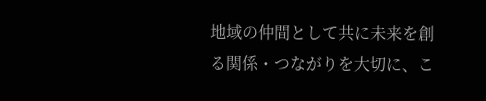地域の仲間として共に未来を創る関係・つながりを大切に、こ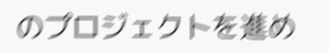のプロジェクトを進め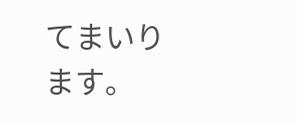てまいります。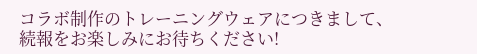コラボ制作のトレーニングウェアにつきまして、続報をお楽しみにお待ちください!